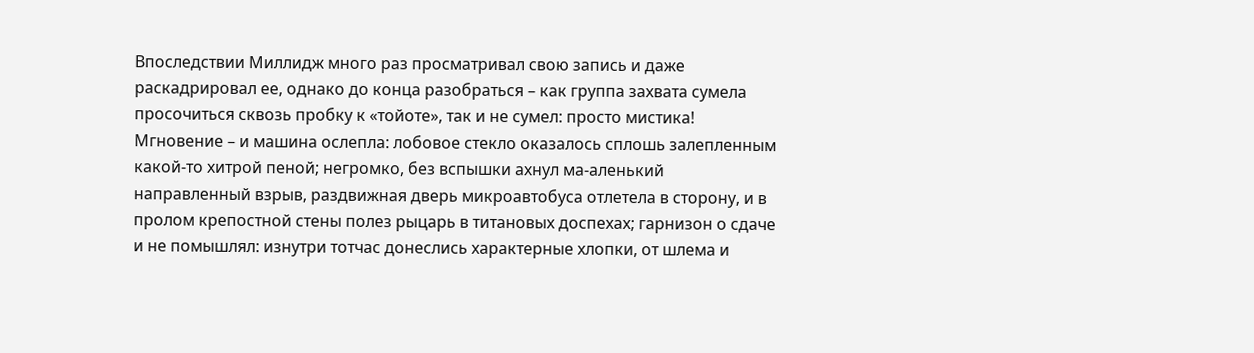Впоследствии Миллидж много раз просматривал свою запись и даже раскадрировал ее, однако до конца разобраться – как группа захвата сумела просочиться сквозь пробку к «тойоте», так и не сумел: просто мистика! Мгновение – и машина ослепла: лобовое стекло оказалось сплошь залепленным какой-то хитрой пеной; негромко, без вспышки ахнул ма-аленький направленный взрыв, раздвижная дверь микроавтобуса отлетела в сторону, и в пролом крепостной стены полез рыцарь в титановых доспехах; гарнизон о сдаче и не помышлял: изнутри тотчас донеслись характерные хлопки, от шлема и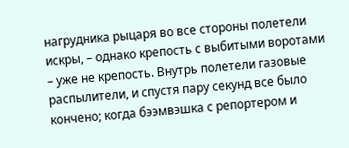нагрудника рыцаря во все стороны полетели искры, – однако крепость с выбитыми воротами – уже не крепость. Внутрь полетели газовые распылители, и спустя пару секунд все было кончено; когда бээмвэшка с репортером и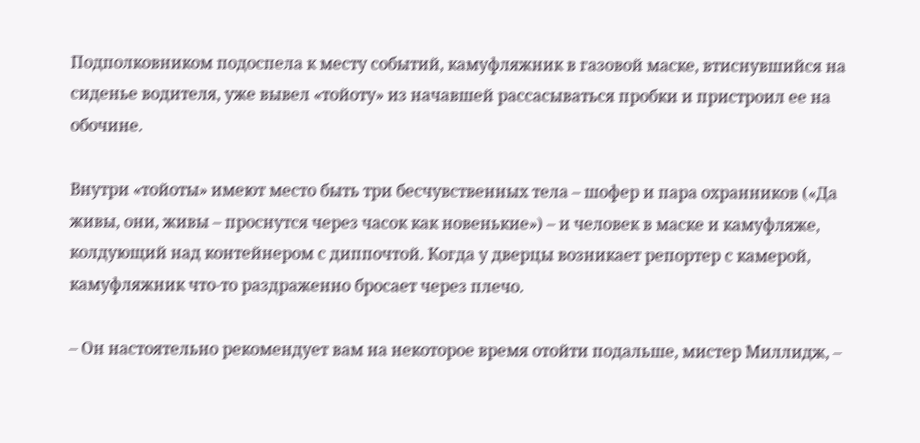Подполковником подоспела к месту событий, камуфляжник в газовой маске, втиснувшийся на сиденье водителя, уже вывел «тойоту» из начавшей рассасываться пробки и пристроил ее на обочине.

Внутри «тойоты» имеют место быть три бесчувственных тела – шофер и пара охранников («Да живы, они, живы – проснутся через часок как новенькие») – и человек в маске и камуфляже, колдующий над контейнером с диппочтой. Когда у дверцы возникает репортер с камерой, камуфляжник что-то раздраженно бросает через плечо.

– Он настоятельно рекомендует вам на некоторое время отойти подальше, мистер Миллидж, –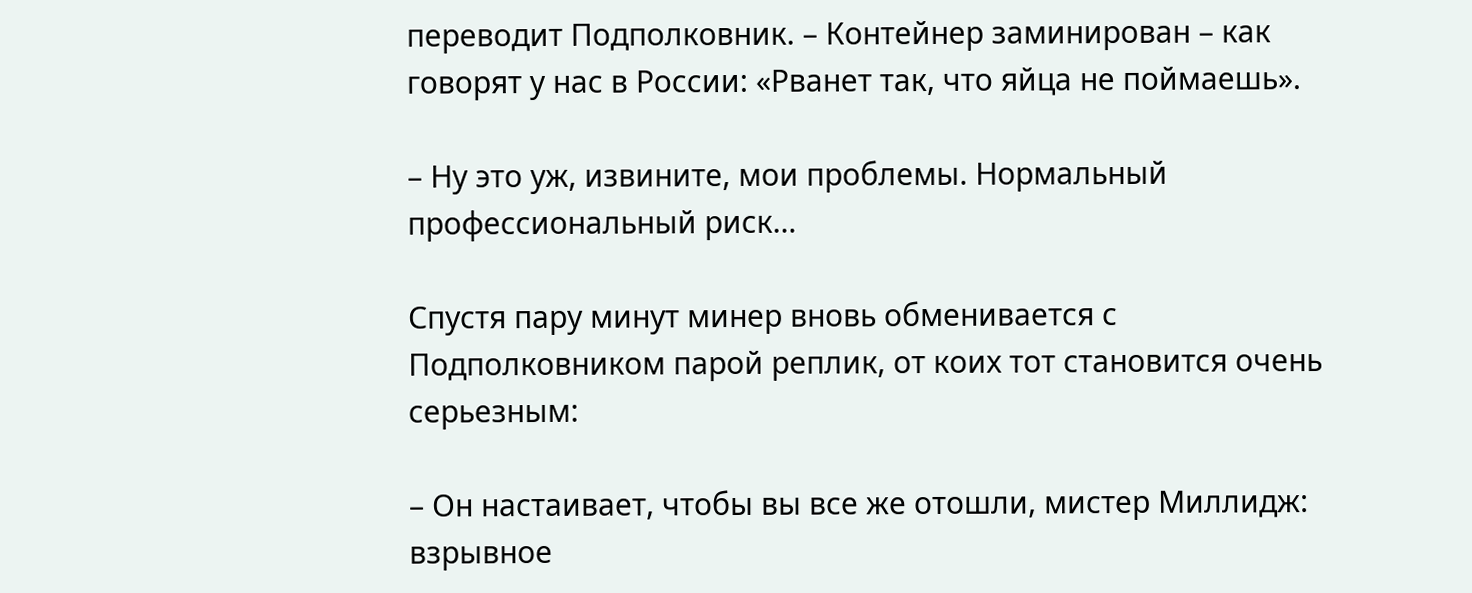переводит Подполковник. – Контейнер заминирован – как говорят у нас в России: «Рванет так, что яйца не поймаешь».

– Ну это уж, извините, мои проблемы. Нормальный профессиональный риск…

Спустя пару минут минер вновь обменивается с Подполковником парой реплик, от коих тот становится очень серьезным:

– Он настаивает, чтобы вы все же отошли, мистер Миллидж: взрывное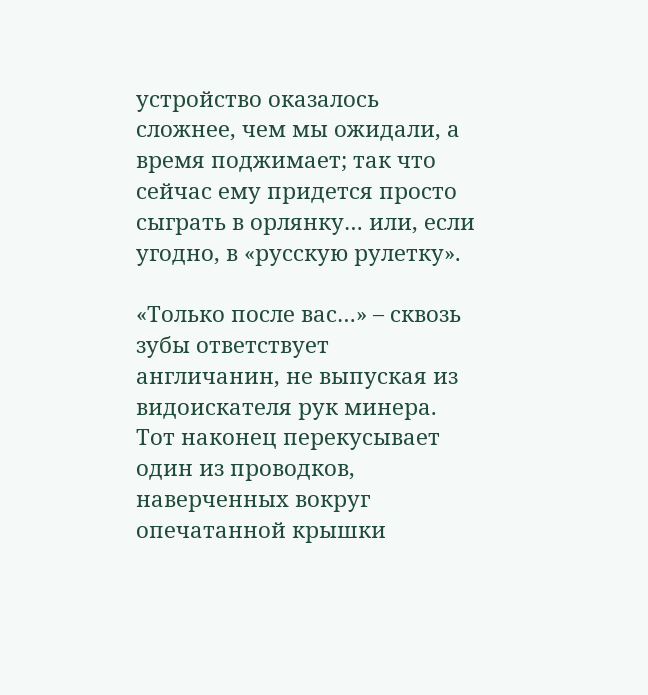устройство оказалось сложнее, чем мы ожидали, а время поджимает; так что сейчас ему придется просто сыграть в орлянку… или, если угодно, в «русскую рулетку».

«Только после вас…» – сквозь зубы ответствует англичанин, не выпуская из видоискателя рук минера. Тот наконец перекусывает один из проводков, наверченных вокруг опечатанной крышки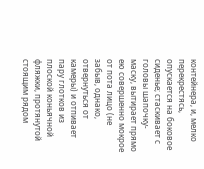контейнера, и, мелко перекрестясь, опускается на боковое сиденье; стаскивает с головы шапочку-маску, вытирает прямо ею совершенно мокрое от пота лицо (не забыв, однако, отвернуться от камеры) и отпивает пару глотков из плоской коньячной фляжки, протянутой стоящим рядом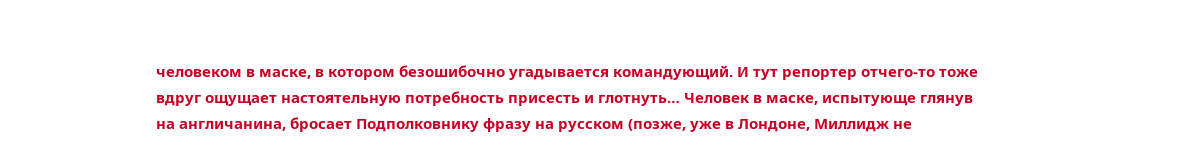человеком в маске, в котором безошибочно угадывается командующий. И тут репортер отчего-то тоже вдруг ощущает настоятельную потребность присесть и глотнуть… Человек в маске, испытующе глянув на англичанина, бросает Подполковнику фразу на русском (позже, уже в Лондоне, Миллидж не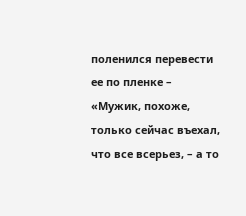поленился перевести ее по пленке – «Мужик, похоже, только сейчас въехал, что все всерьез, – а то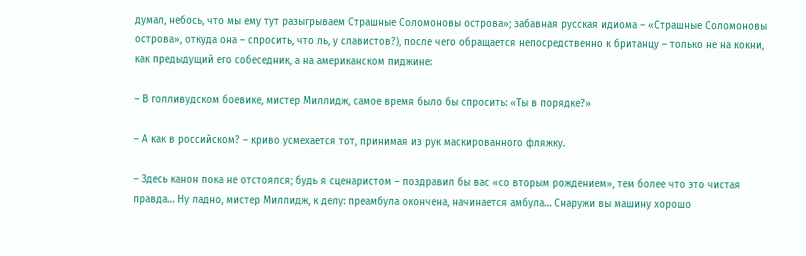думал, небось, что мы ему тут разыгрываем Страшные Соломоновы острова»; забавная русская идиома – «Страшные Соломоновы острова», откуда она – спросить, что ль, у славистов?), после чего обращается непосредственно к британцу – только не на кокни, как предыдущий его собеседник, а на американском пиджине:

– В голливудском боевике, мистер Миллидж, самое время было бы спросить: «Ты в порядке?»

– А как в российском? – криво усмехается тот, принимая из рук маскированного фляжку.

– Здесь канон пока не отстоялся; будь я сценаристом – поздравил бы вас «со вторым рождением», тем более что это чистая правда… Ну ладно, мистер Миллидж, к делу: преамбула окончена, начинается амбула… Снаружи вы машину хорошо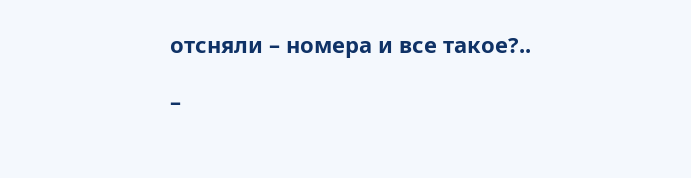отсняли – номера и все такое?..

–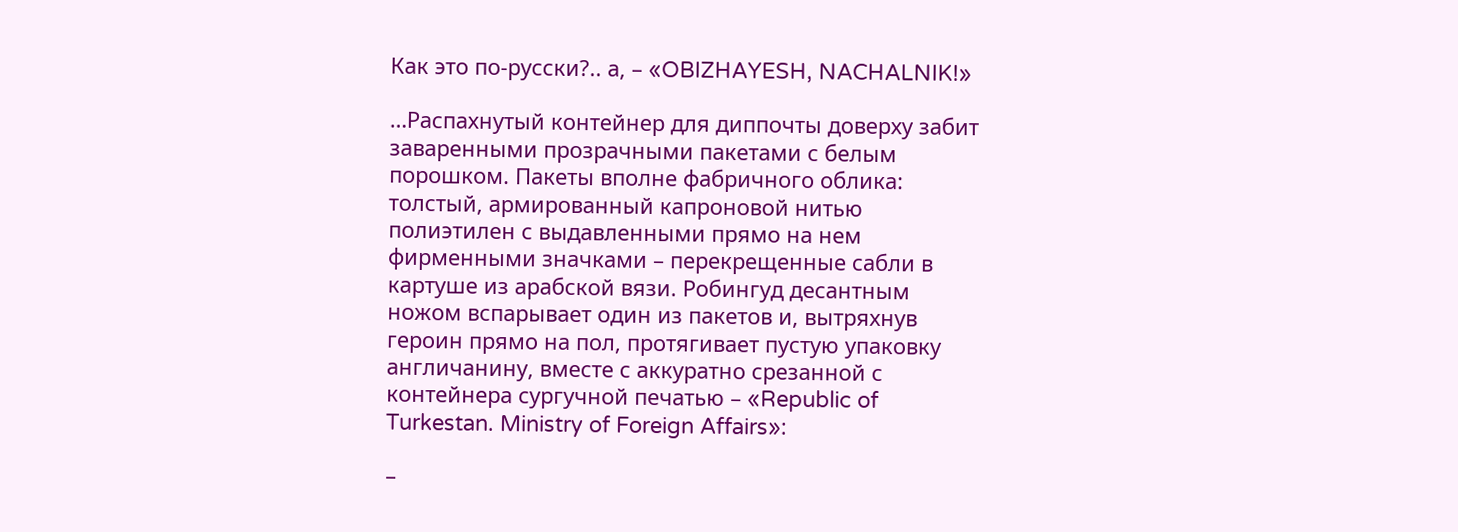Как это по-русски?.. а, – «OBIZHAYESH, NACHALNIK!»

…Распахнутый контейнер для диппочты доверху забит заваренными прозрачными пакетами с белым порошком. Пакеты вполне фабричного облика: толстый, армированный капроновой нитью полиэтилен с выдавленными прямо на нем фирменными значками – перекрещенные сабли в картуше из арабской вязи. Робингуд десантным ножом вспарывает один из пакетов и, вытряхнув героин прямо на пол, протягивает пустую упаковку англичанину, вместе с аккуратно срезанной с контейнера сургучной печатью – «Republic of Turkestan. Ministry of Foreign Affairs»:

–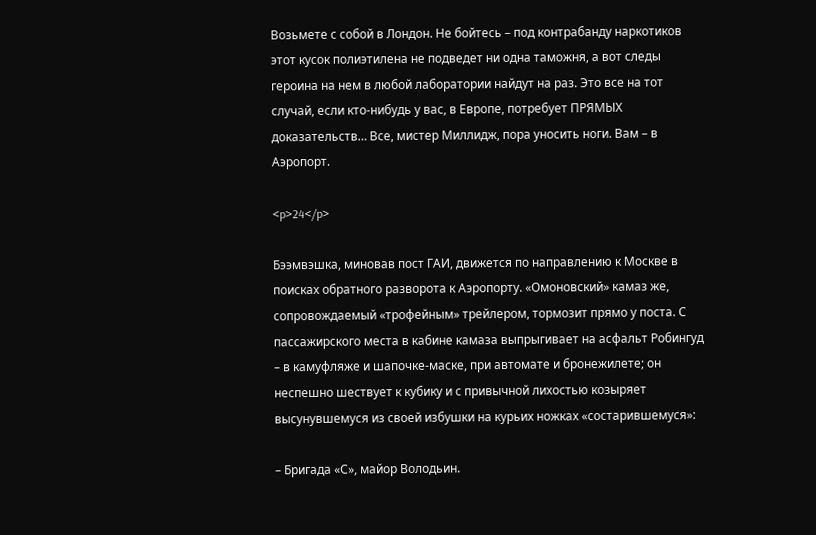Возьмете с собой в Лондон. Не бойтесь – под контрабанду наркотиков этот кусок полиэтилена не подведет ни одна таможня, а вот следы героина на нем в любой лаборатории найдут на раз. Это все на тот случай, если кто-нибудь у вас, в Европе, потребует ПРЯМЫХ доказательств… Все, мистер Миллидж, пора уносить ноги. Вам – в Аэропорт.

<p>24</p>

Бээмвэшка, миновав пост ГАИ, движется по направлению к Москве в поисках обратного разворота к Аэропорту. «Омоновский» камаз же, сопровождаемый «трофейным» трейлером, тормозит прямо у поста. С пассажирского места в кабине камаза выпрыгивает на асфальт Робингуд – в камуфляже и шапочке-маске, при автомате и бронежилете; он неспешно шествует к кубику и с привычной лихостью козыряет высунувшемуся из своей избушки на курьих ножках «состарившемуся»:

– Бригада «С», майор Володьин.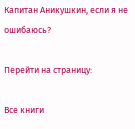Капитан Аникушкин, если я не ошибаюсь?

Перейти на страницу:

Все книги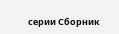серии Сборник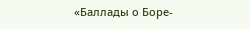«Баллады о Боре-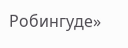Робингуде»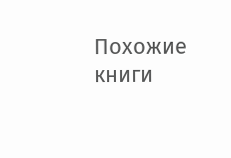Похожие книги